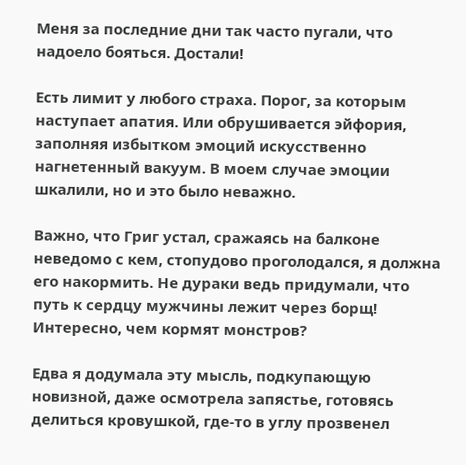Меня за последние дни так часто пугали, что надоело бояться. Достали!

Есть лимит у любого страха. Порог, за которым наступает апатия. Или обрушивается эйфория, заполняя избытком эмоций искусственно нагнетенный вакуум. В моем случае эмоции шкалили, но и это было неважно.

Важно, что Григ устал, сражаясь на балконе неведомо с кем, стопудово проголодался, я должна его накормить. Не дураки ведь придумали, что путь к сердцу мужчины лежит через борщ! Интересно, чем кормят монстров?

Едва я додумала эту мысль, подкупающую новизной, даже осмотрела запястье, готовясь делиться кровушкой, где-то в углу прозвенел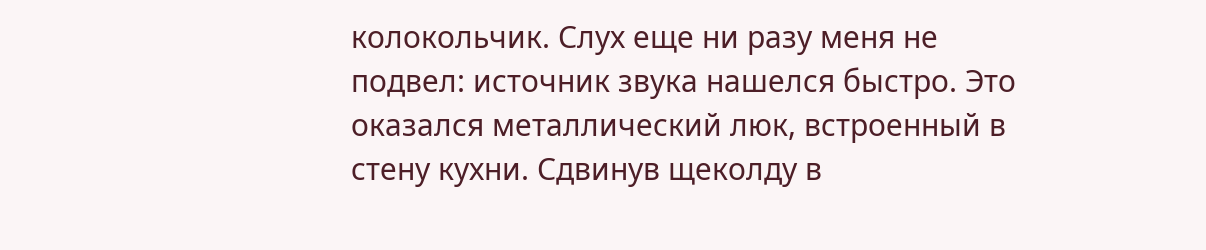колокольчик. Слух еще ни разу меня не подвел: источник звука нашелся быстро. Это оказался металлический люк, встроенный в стену кухни. Сдвинув щеколду в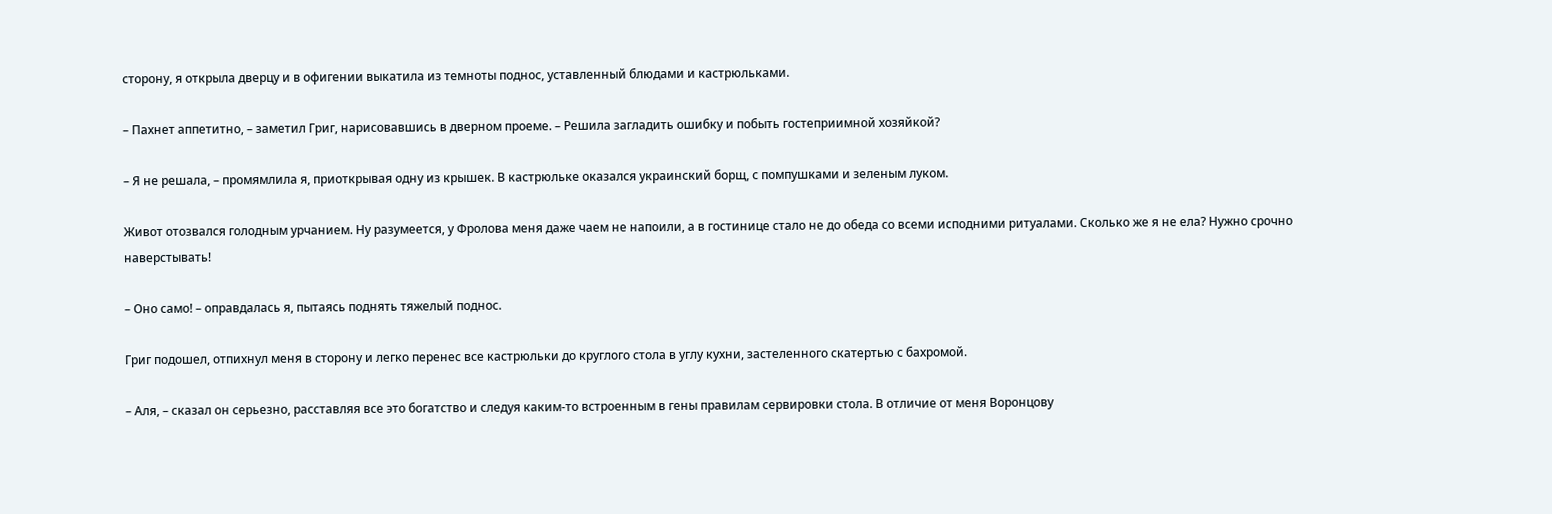сторону, я открыла дверцу и в офигении выкатила из темноты поднос, уставленный блюдами и кастрюльками.

– Пахнет аппетитно, – заметил Григ, нарисовавшись в дверном проеме. – Решила загладить ошибку и побыть гостеприимной хозяйкой?

– Я не решала, – промямлила я, приоткрывая одну из крышек. В кастрюльке оказался украинский борщ, с помпушками и зеленым луком.

Живот отозвался голодным урчанием. Ну разумеется, у Фролова меня даже чаем не напоили, а в гостинице стало не до обеда со всеми исподними ритуалами. Сколько же я не ела? Нужно срочно наверстывать!

– Оно само! – оправдалась я, пытаясь поднять тяжелый поднос.

Григ подошел, отпихнул меня в сторону и легко перенес все кастрюльки до круглого стола в углу кухни, застеленного скатертью с бахромой.

– Аля, – сказал он серьезно, расставляя все это богатство и следуя каким-то встроенным в гены правилам сервировки стола. В отличие от меня Воронцову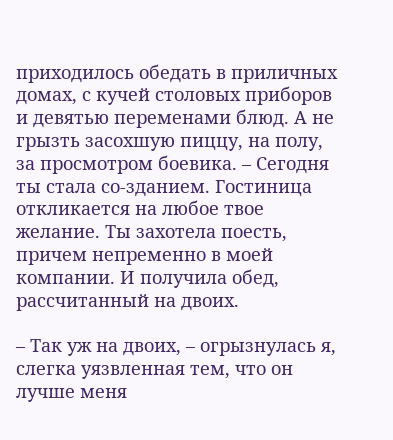приходилось обедать в приличных домах, с кучей столовых приборов и девятью переменами блюд. А не грызть засохшую пиццу, на полу, за просмотром боевика. – Сегодня ты стала со-зданием. Гостиница откликается на любое твое желание. Ты захотела поесть, причем непременно в моей компании. И получила обед, рассчитанный на двоих.

– Так уж на двоих, – огрызнулась я, слегка уязвленная тем, что он лучше меня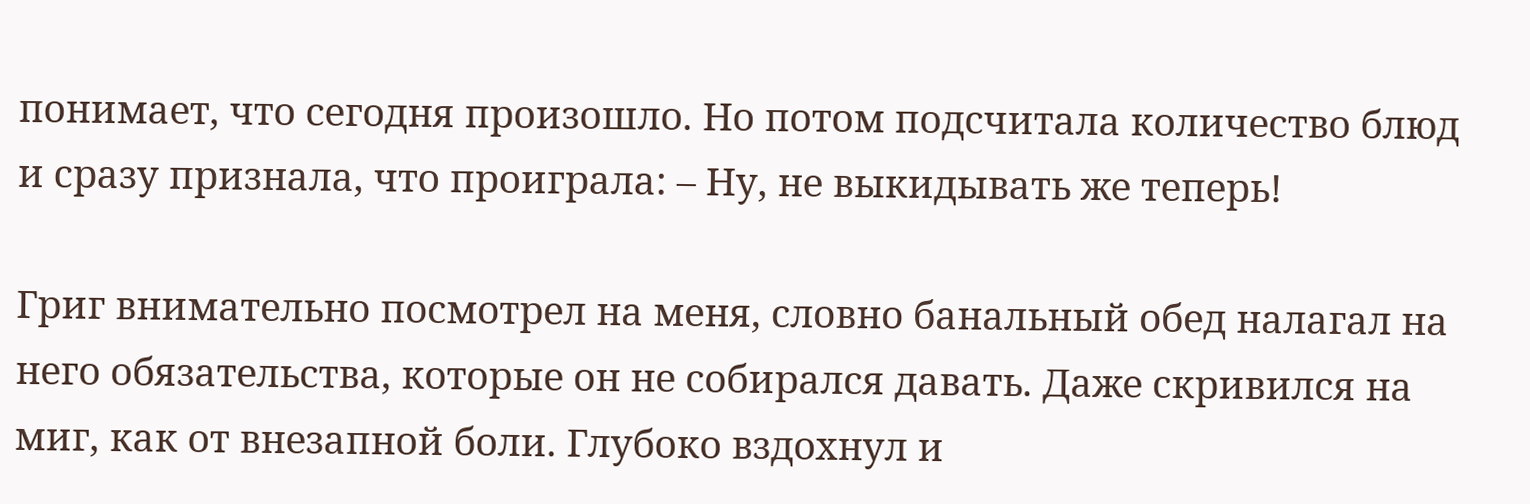понимает, что сегодня произошло. Но потом подсчитала количество блюд и сразу признала, что проиграла: – Ну, не выкидывать же теперь!

Григ внимательно посмотрел на меня, словно банальный обед налагал на него обязательства, которые он не собирался давать. Даже скривился на миг, как от внезапной боли. Глубоко вздохнул и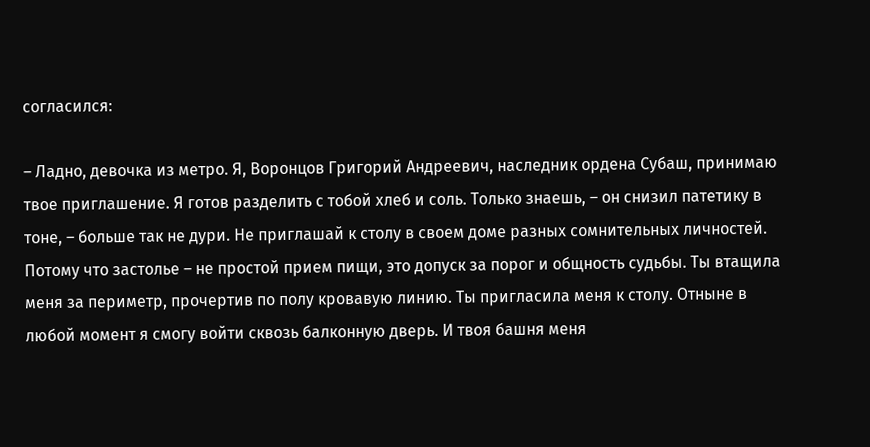согласился:

– Ладно, девочка из метро. Я, Воронцов Григорий Андреевич, наследник ордена Субаш, принимаю твое приглашение. Я готов разделить с тобой хлеб и соль. Только знаешь, – он снизил патетику в тоне, – больше так не дури. Не приглашай к столу в своем доме разных сомнительных личностей. Потому что застолье – не простой прием пищи, это допуск за порог и общность судьбы. Ты втащила меня за периметр, прочертив по полу кровавую линию. Ты пригласила меня к столу. Отныне в любой момент я смогу войти сквозь балконную дверь. И твоя башня меня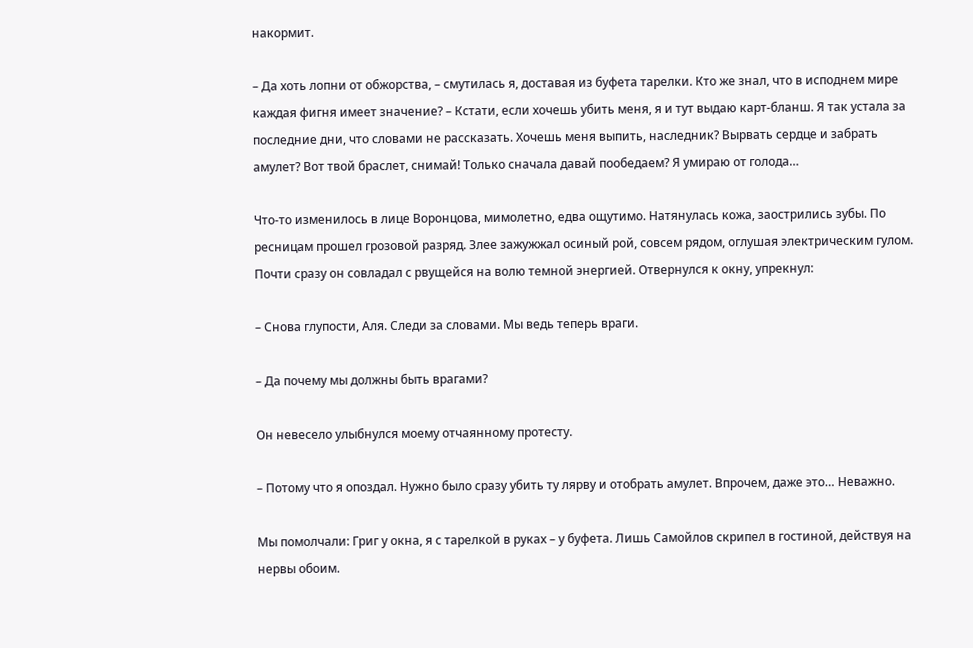накормит.

– Да хоть лопни от обжорства, – смутилась я, доставая из буфета тарелки. Кто же знал, что в исподнем мире каждая фигня имеет значение? – Кстати, если хочешь убить меня, я и тут выдаю карт-бланш. Я так устала за последние дни, что словами не рассказать. Хочешь меня выпить, наследник? Вырвать сердце и забрать амулет? Вот твой браслет, снимай! Только сначала давай пообедаем? Я умираю от голода…

Что-то изменилось в лице Воронцова, мимолетно, едва ощутимо. Натянулась кожа, заострились зубы. По ресницам прошел грозовой разряд. Злее зажужжал осиный рой, совсем рядом, оглушая электрическим гулом. Почти сразу он совладал с рвущейся на волю темной энергией. Отвернулся к окну, упрекнул:

– Снова глупости, Аля. Следи за словами. Мы ведь теперь враги.

– Да почему мы должны быть врагами?

Он невесело улыбнулся моему отчаянному протесту.

– Потому что я опоздал. Нужно было сразу убить ту лярву и отобрать амулет. Впрочем, даже это… Неважно.

Мы помолчали: Григ у окна, я с тарелкой в руках – у буфета. Лишь Самойлов скрипел в гостиной, действуя на нервы обоим.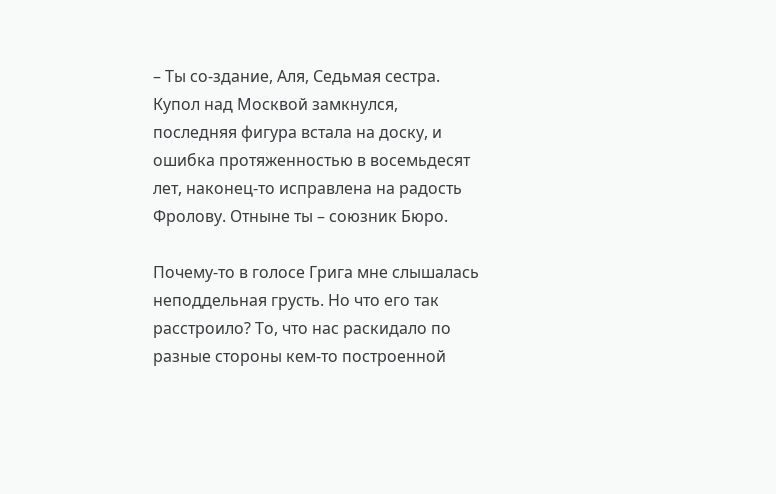– Ты со-здание, Аля, Седьмая сестра. Купол над Москвой замкнулся, последняя фигура встала на доску, и ошибка протяженностью в восемьдесят лет, наконец-то исправлена на радость Фролову. Отныне ты – союзник Бюро.

Почему-то в голосе Грига мне слышалась неподдельная грусть. Но что его так расстроило? То, что нас раскидало по разные стороны кем-то построенной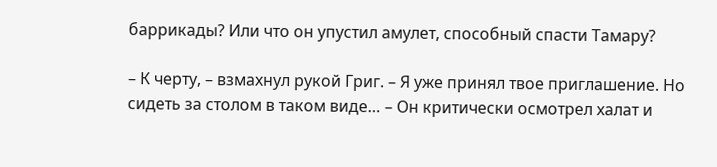баррикады? Или что он упустил амулет, способный спасти Тамару?

– К черту, – взмахнул рукой Григ. – Я уже принял твое приглашение. Но сидеть за столом в таком виде… – Он критически осмотрел халат и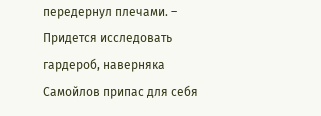передернул плечами. – Придется исследовать гардероб, наверняка Самойлов припас для себя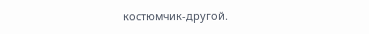костюмчик-другой.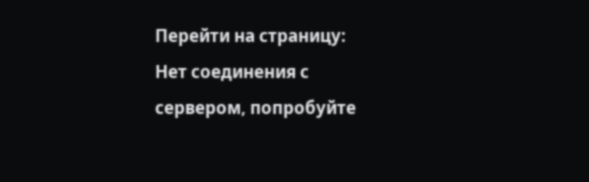Перейти на страницу:
Нет соединения с сервером, попробуйте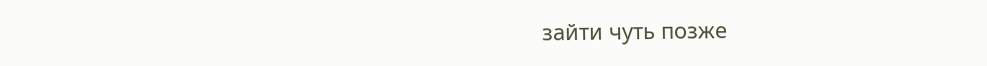зайти чуть позже